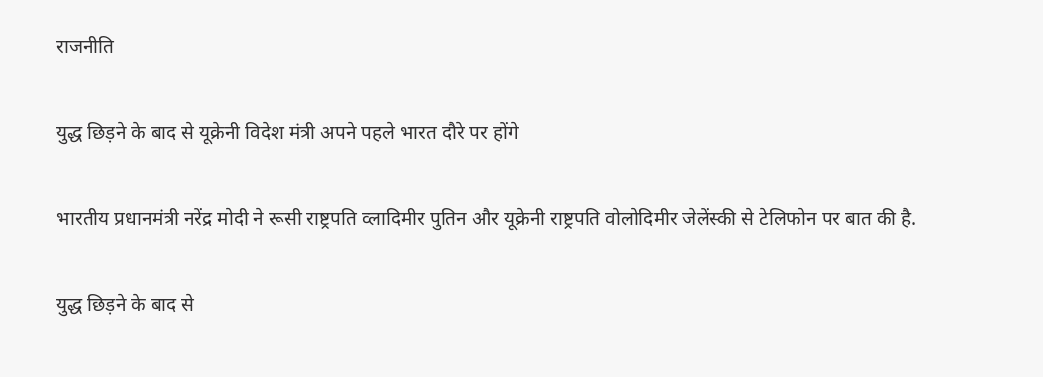राजनीति

युद्ध छिड़ने के बाद से यूक्रेनी विदेश मंत्री अपने पहले भारत दौरे पर होंगे

भारतीय प्रधानमंत्री नरेंद्र मोदी ने रूसी राष्ट्रपति व्लादिमीर पुतिन और यूक्रेनी राष्ट्रपति वोलोदिमीर जेलेंस्की से टेलिफोन पर बात की है.

युद्ध छिड़ने के बाद से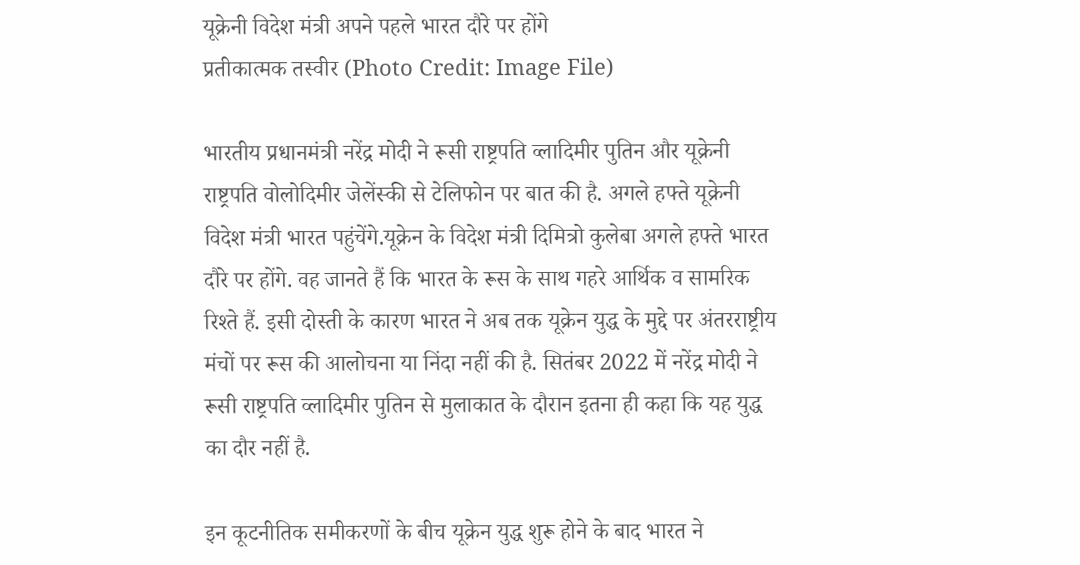यूक्रेनी विदेश मंत्री अपने पहले भारत दौरे पर होंगे
प्रतीकात्मक तस्वीर (Photo Credit: Image File)

भारतीय प्रधानमंत्री नरेंद्र मोदी ने रूसी राष्ट्रपति व्लादिमीर पुतिन और यूक्रेनी राष्ट्रपति वोलोदिमीर जेलेंस्की से टेलिफोन पर बात की है. अगले हफ्ते यूक्रेनी विदेश मंत्री भारत पहुंचेंगे.यूक्रेन के विदेश मंत्री दिमित्रो कुलेबा अगले हफ्ते भारत दौरे पर होंगे. वह जानते हैं कि भारत के रूस के साथ गहरे आर्थिक व सामरिक रिश्ते हैं. इसी दोस्ती के कारण भारत ने अब तक यूक्रेन युद्ध के मुद्दे पर अंतरराष्ट्रीय मंचों पर रूस की आलोचना या निंदा नहीं की है. सितंबर 2022 में नरेंद्र मोदी ने रूसी राष्ट्रपति व्लादिमीर पुतिन से मुलाकात के दौरान इतना ही कहा कि यह युद्ध का दौर नहीं है.

इन कूटनीतिक समीकरणों के बीच यूक्रेन युद्ध शुरू होने के बाद भारत ने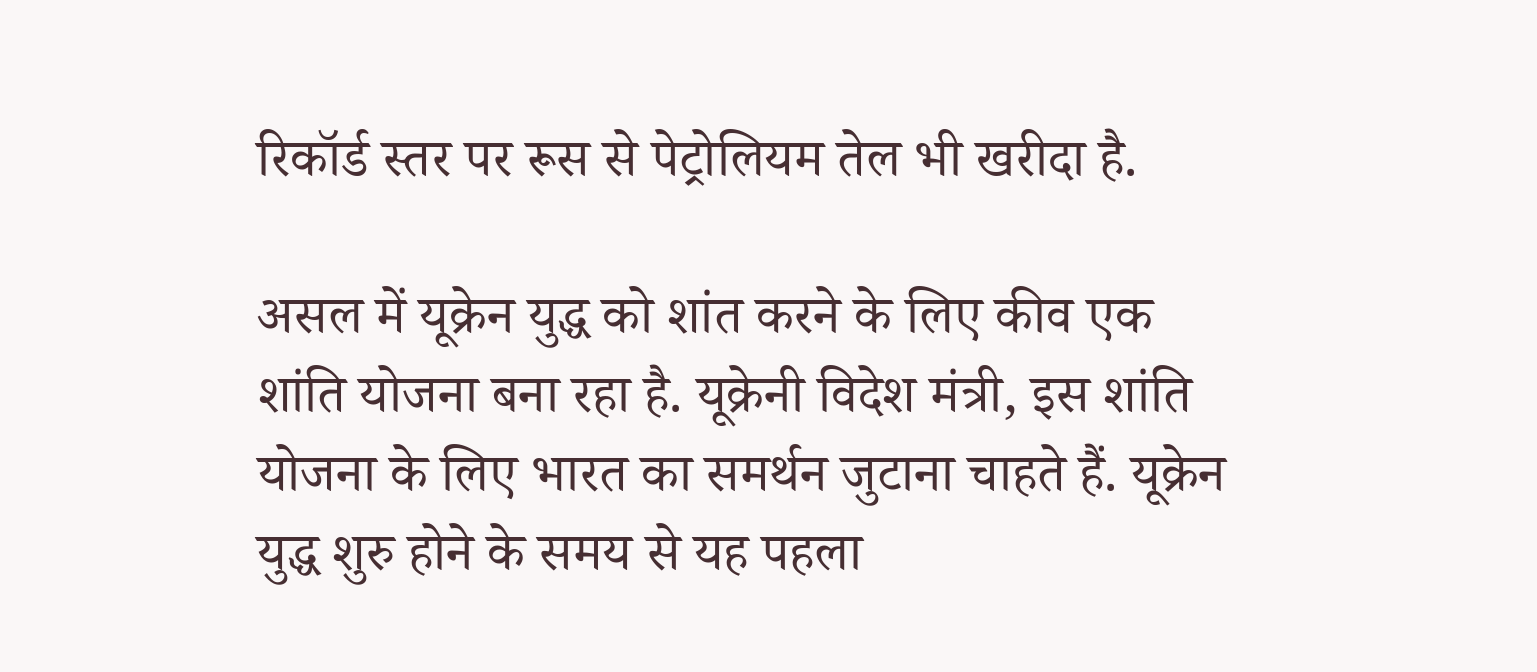रिकॉर्ड स्तर पर रूस से पेट्रोलियम तेल भी खरीदा है.

असल में यूक्रेन युद्ध को शांत करने के लिए कीव एक शांति योजना बना रहा है. यूक्रेनी विदेश मंत्री, इस शांति योजना के लिए भारत का समर्थन जुटाना चाहते हैं. यूक्रेन युद्ध शुरु होने के समय से यह पहला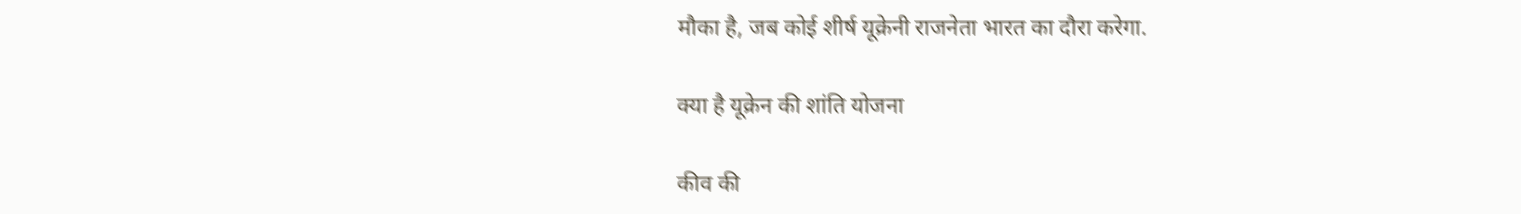मौका है, जब कोई शीर्ष यूक्रेनी राजनेता भारत का दौरा करेगा.

क्या है यूक्रेन की शांति योजना

कीव की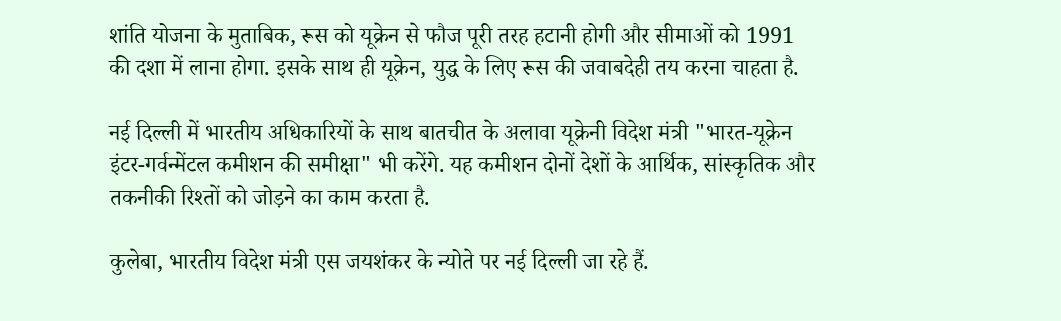शांति योजना के मुताबिक, रूस को यूक्रेन से फौज पूरी तरह हटानी होगी और सीमाओं को 1991 की दशा में लाना होगा. इसके साथ ही यूक्रेन, युद्ध के लिए रूस की जवाबदेही तय करना चाहता है.

नई दिल्ली में भारतीय अधिकारियों के साथ बातचीत के अलावा यूक्रेनी विदेश मंत्री "भारत-यूक्रेन इंटर-गर्वन्मेंटल कमीशन की समीक्षा" भी करेंगे. यह कमीशन दोनों देशों के आर्थिक, सांस्कृतिक और तकनीकी रिश्तों को जोड़ने का काम करता है.

कुलेबा, भारतीय विदेश मंत्री एस जयशंकर के न्योते पर नई दिल्ली जा रहे हैं.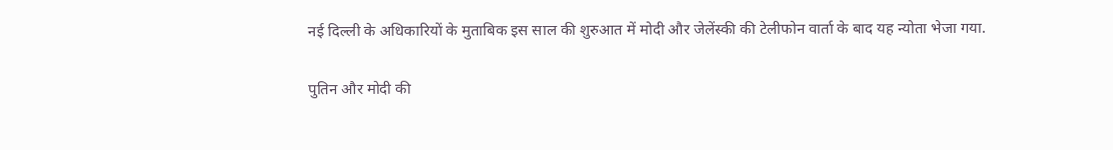नई दिल्ली के अधिकारियों के मुताबिक इस साल की शुरुआत में मोदी और जेलेंस्की की टेलीफोन वार्ता के बाद यह न्योता भेजा गया.

पुतिन और मोदी की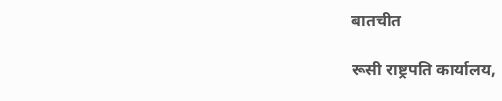बातचीत

रूसी राष्ट्रपति कार्यालय,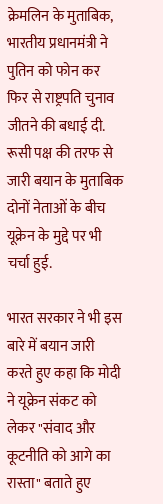क्रेमलिन के मुताबिक, भारतीय प्रधानमंत्री ने पुतिन को फोन कर फिर से राष्ट्रपति चुनाव जीतने की बधाई दी. रूसी पक्ष की तरफ से जारी बयान के मुताबिक दोनों नेताओं के बीच यूक्रेन के मुद्दे पर भी चर्चा हुई.

भारत सरकार ने भी इस बारे में बयान जारी करते हुए कहा कि मोदी ने यूक्रेन संकट को लेकर "संवाद और कूटनीति को आगे का रास्ता" बताते हुए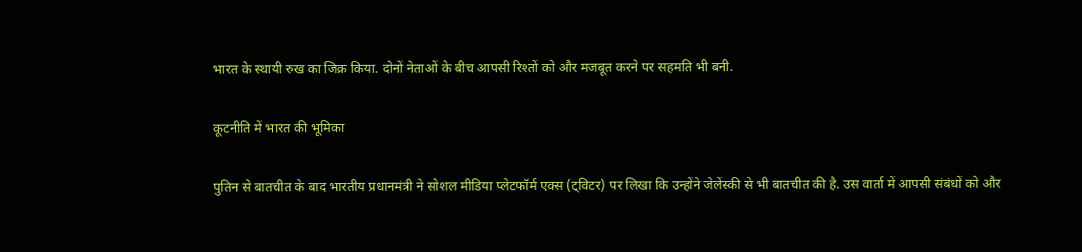भारत के स्थायी रुख का जिक्र किया. दोनों नेताओं के बीच आपसी रिश्तों को और मजबूत करने पर सहमति भी बनी.

कूटनीति में भारत की भूमिका

पुतिन से बातचीत के बाद भारतीय प्रधानमंत्री ने सोशल मीडिया प्लेटफॉर्म एक्स (ट्विटर) पर लिखा कि उन्होंने जेलेंस्की से भी बातचीत की है. उस वार्ता में आपसी संबंधों को और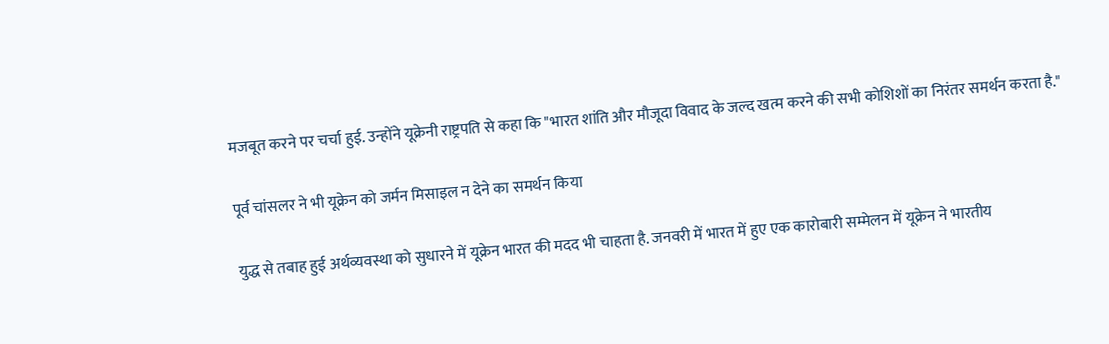मजबूत करने पर चर्चा हुई. उन्होंने यूक्रेनी राष्ट्रपति से कहा कि "भारत शांति और मौजूदा विवाद के जल्द खत्म करने की सभी कोशिशों का निरंतर समर्थन करता है."

पूर्व चांसलर ने भी यूक्रेन को जर्मन मिसाइल न देने का समर्थन किया

युद्ध से तबाह हुई अर्थव्यवस्था को सुधारने में यूक्रेन भारत की मदद भी चाहता है. जनवरी में भारत में हुए एक कारोबारी सम्मेलन में यूक्रेन ने भारतीय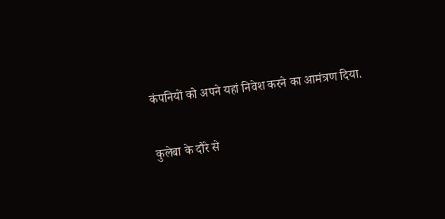कंपनियों को अपने यहां निवेश करने का आमंत्रण दिया.

कुलेबा के दौरे से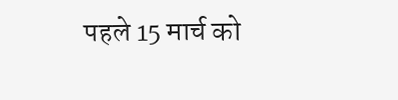पहले 15 मार्च को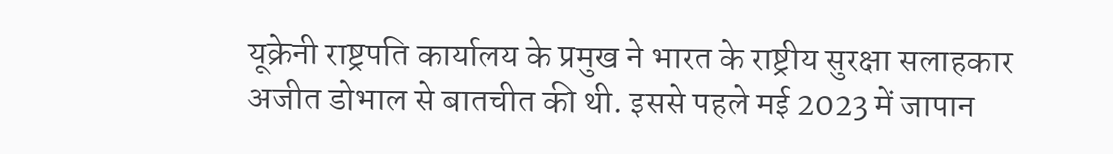यूक्रेनी राष्ट्रपति कार्यालय के प्रमुख ने भारत के राष्ट्रीय सुरक्षा सलाहकार अजीत डोभाल से बातचीत की थी. इससे पहले मई 2023 में जापान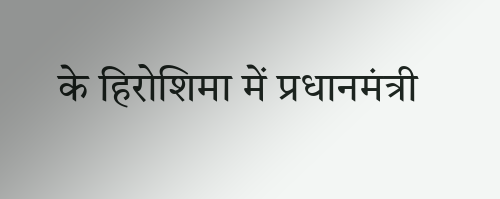के हिरोशिमा में प्रधानमंत्री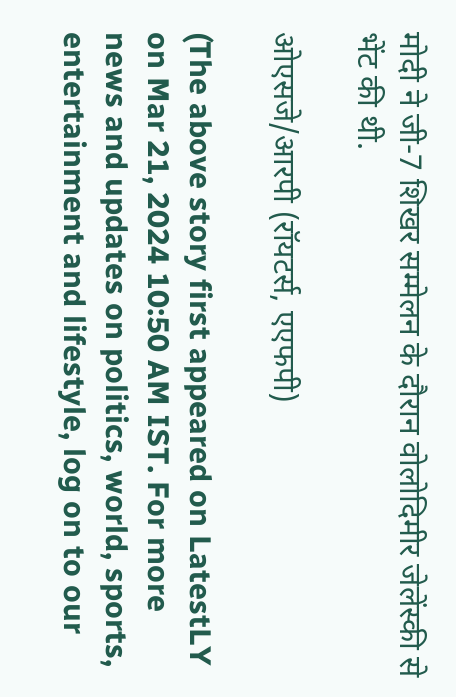मोदी ने जी-7 शिखर सम्मेलन के दौरान वोलोदिमीर जेलेंस्की से भेंट की थी.

ओएसजे/आरपी (रॉयटर्स, एएफपी)

(The above story first appeared on LatestLY on Mar 21, 2024 10:50 AM IST. For more news and updates on politics, world, sports, entertainment and lifestyle, log on to our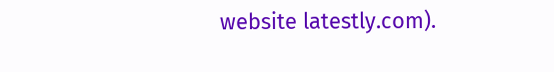website latestly.com).